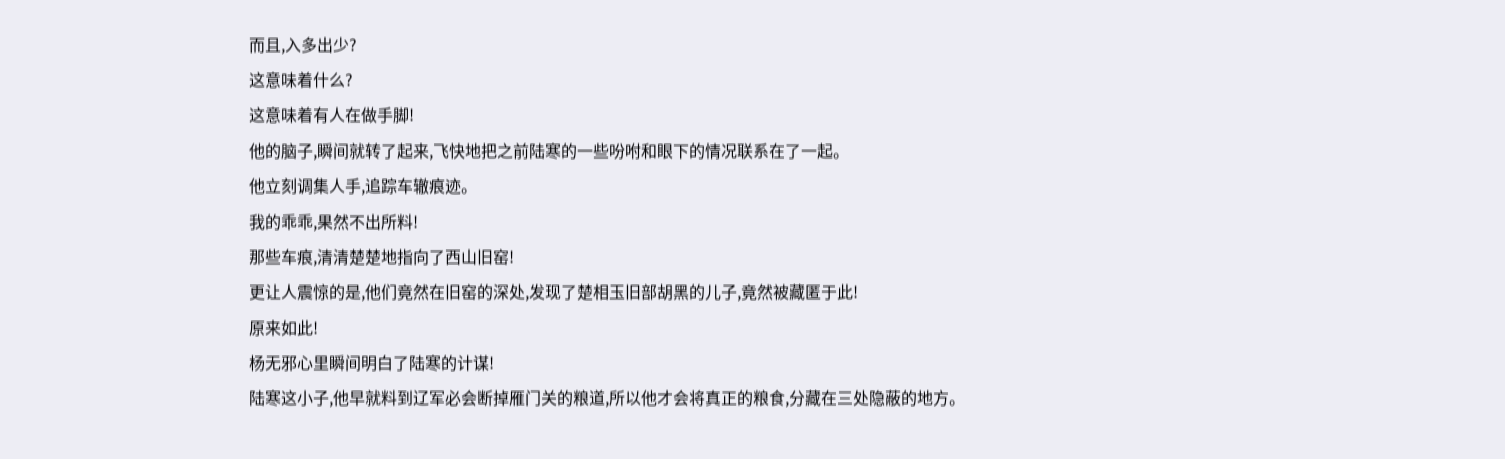而且,入多出少?
这意味着什么?
这意味着有人在做手脚!
他的脑子,瞬间就转了起来,飞快地把之前陆寒的一些吩咐和眼下的情况联系在了一起。
他立刻调集人手,追踪车辙痕迹。
我的乖乖,果然不出所料!
那些车痕,清清楚楚地指向了西山旧窑!
更让人震惊的是,他们竟然在旧窑的深处,发现了楚相玉旧部胡黑的儿子,竟然被藏匿于此!
原来如此!
杨无邪心里瞬间明白了陆寒的计谋!
陆寒这小子,他早就料到辽军必会断掉雁门关的粮道,所以他才会将真正的粮食,分藏在三处隐蔽的地方。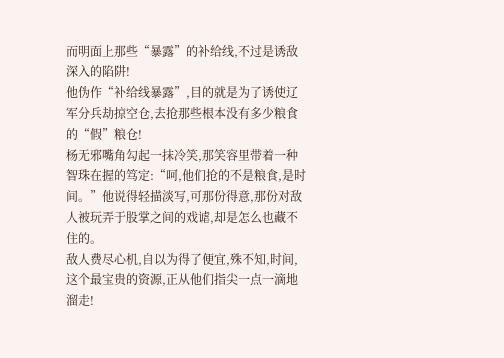而明面上那些“暴露”的补给线,不过是诱敌深入的陷阱!
他伪作“补给线暴露”,目的就是为了诱使辽军分兵劫掠空仓,去抢那些根本没有多少粮食的“假”粮仓!
杨无邪嘴角勾起一抹冷笑,那笑容里带着一种智珠在握的笃定:“呵,他们抢的不是粮食,是时间。”他说得轻描淡写,可那份得意,那份对敌人被玩弄于股掌之间的戏谑,却是怎么也藏不住的。
敌人费尽心机,自以为得了便宜,殊不知,时间,这个最宝贵的资源,正从他们指尖一点一滴地溜走!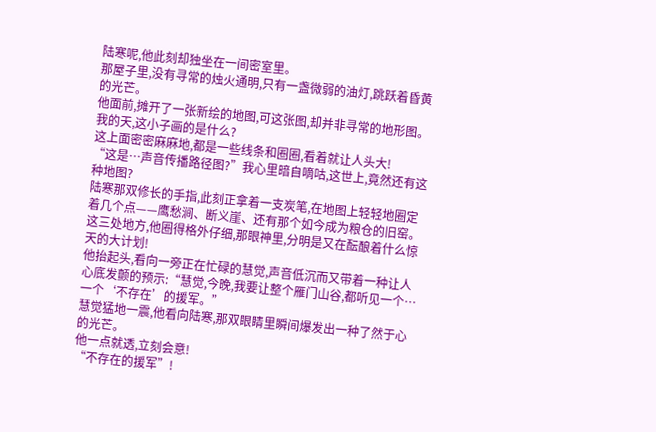陆寒呢,他此刻却独坐在一间密室里。
那屋子里,没有寻常的烛火通明,只有一盏微弱的油灯,跳跃着昏黄的光芒。
他面前,摊开了一张新绘的地图,可这张图,却并非寻常的地形图。
我的天,这小子画的是什么?
这上面密密麻麻地,都是一些线条和圈圈,看着就让人头大!
“这是…声音传播路径图?”我心里暗自嘀咕,这世上,竟然还有这种地图?
陆寒那双修长的手指,此刻正拿着一支炭笔,在地图上轻轻地圈定着几个点——鹰愁涧、断义崖、还有那个如今成为粮仓的旧窑。
这三处地方,他圈得格外仔细,那眼神里,分明是又在酝酿着什么惊天的大计划!
他抬起头,看向一旁正在忙碌的慧觉,声音低沉而又带着一种让人心底发颤的预示:“慧觉,今晚,我要让整个雁门山谷,都听见一个…一个‘不存在’的援军。”
慧觉猛地一震,他看向陆寒,那双眼睛里瞬间爆发出一种了然于心的光芒。
他一点就透,立刻会意!
“不存在的援军”!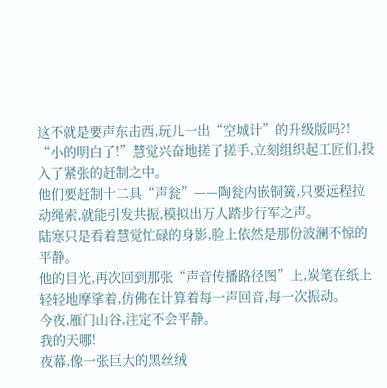这不就是要声东击西,玩儿一出“空城计”的升级版吗?!
“小的明白了!”慧觉兴奋地搓了搓手,立刻组织起工匠们,投入了紧张的赶制之中。
他们要赶制十二具“声瓮”——陶瓮内嵌铜簧,只要远程拉动绳索,就能引发共振,模拟出万人踏步行军之声。
陆寒只是看着慧觉忙碌的身影,脸上依然是那份波澜不惊的平静。
他的目光,再次回到那张“声音传播路径图”上,炭笔在纸上轻轻地摩挲着,仿佛在计算着每一声回音,每一次振动。
今夜,雁门山谷,注定不会平静。
我的天哪!
夜幕,像一张巨大的黑丝绒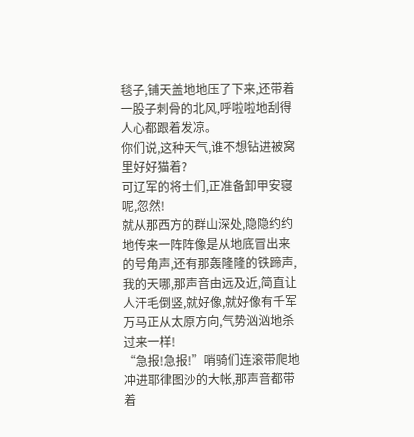毯子,铺天盖地地压了下来,还带着一股子刺骨的北风,呼啦啦地刮得人心都跟着发凉。
你们说,这种天气,谁不想钻进被窝里好好猫着?
可辽军的将士们,正准备卸甲安寝呢,忽然!
就从那西方的群山深处,隐隐约约地传来一阵阵像是从地底冒出来的号角声,还有那轰隆隆的铁蹄声,我的天哪,那声音由远及近,简直让人汗毛倒竖,就好像,就好像有千军万马正从太原方向,气势汹汹地杀过来一样!
“急报!急报!”哨骑们连滚带爬地冲进耶律图沙的大帐,那声音都带着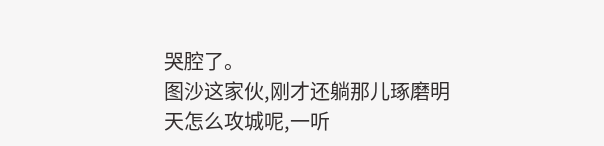哭腔了。
图沙这家伙,刚才还躺那儿琢磨明天怎么攻城呢,一听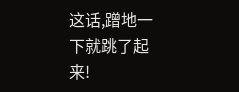这话,蹭地一下就跳了起来!